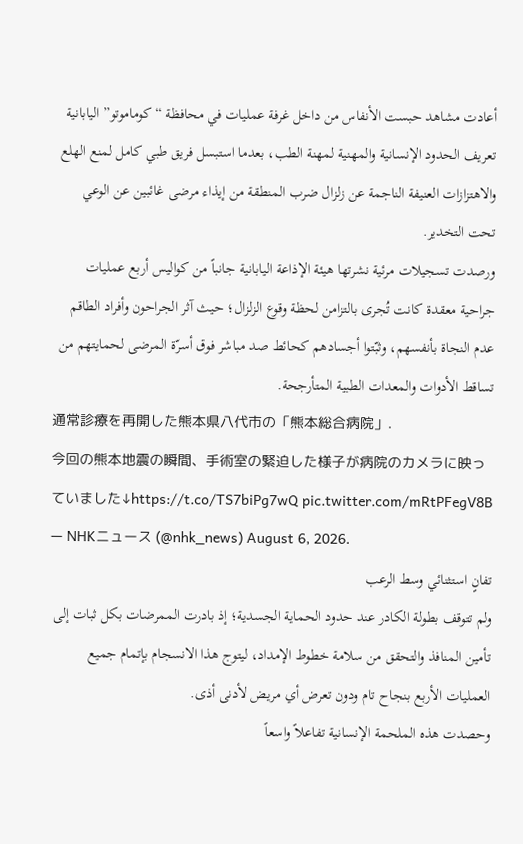أعادت مشاهد حبست الأنفاس من داخل غرفة عمليات في محافظة “كوماموتو” اليابانية تعريف الحدود الإنسانية والمهنية لمهنة الطب، بعدما استبسل فريق طبي كامل لمنع الهلع والاهتزازات العنيفة الناجمة عن زلزال ضرب المنطقة من إيذاء مرضى غائبين عن الوعي تحت التخدير.
ورصدت تسجيلات مرئية نشرتها هيئة الإذاعة اليابانية جانباً من كواليس أربع عمليات جراحية معقدة كانت تُجرى بالتزامن لحظة وقوع الزلزال؛ حيث آثر الجراحون وأفراد الطاقم عدم النجاة بأنفسهم، وثبّتوا أجسادهم كحائط صد مباشر فوق أسرّة المرضى لحمايتهم من تساقط الأدوات والمعدات الطبية المتأرجحة.
通常診療を再開した熊本県八代市の「熊本総合病院」.
今回の熊本地震の瞬間、手術室の緊迫した様子が病院のカメラに映っていました↓https://t.co/TS7biPg7wQ pic.twitter.com/mRtPFegV8B
— NHKニュース (@nhk_news) August 6, 2026.
تفانٍ استثنائي وسط الرعب
ولم تتوقف بطولة الكادر عند حدود الحماية الجسدية؛ إذ بادرت الممرضات بكل ثبات إلى تأمين المنافذ والتحقق من سلامة خطوط الإمداد، ليتوج هذا الانسجام بإتمام جميع العمليات الأربع بنجاح تام ودون تعرض أي مريض لأدنى أذى.
وحصدت هذه الملحمة الإنسانية تفاعلاً واسعاً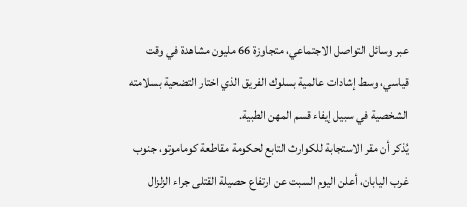عبر وسائل التواصل الاجتماعي، متجاوزة 66 مليون مشاهدة في وقت قياسي، وسط إشادات عالمية بسلوك الفريق الذي اختار التضحية بسلامته الشخصية في سبيل إيفاء قسم المهن الطبية.
يُذكر أن مقر الاستجابة للكوارث التابع لحكومة مقاطعة كوماموتو، جنوب غرب اليابان، أعلن اليوم السبت عن ارتفاع حصيلة القتلى جراء الزلزال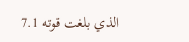الذي بلغت قوته 7.1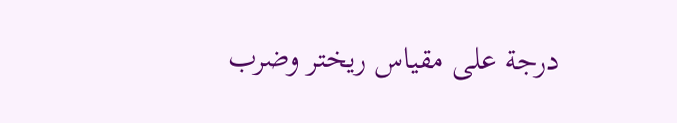درجة على مقياس ريختر وضرب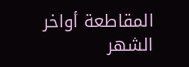المقاطعة أواخر الشهر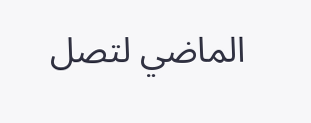الماضي لتصل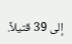إلى 39 قتيلاً.